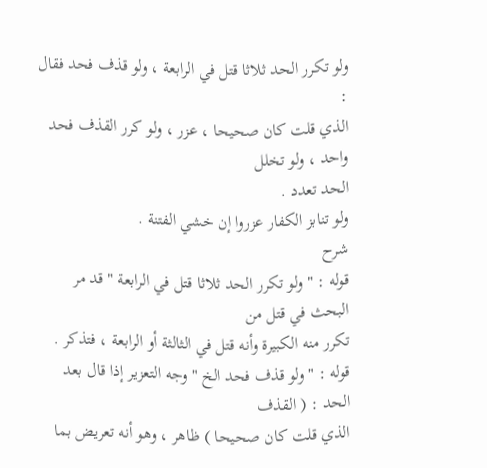ولو تكرر الحد ثلاثا قتل في الرابعة ، ولو قذف فحد فقال :
الذي قلت كان صحيحا ، عزر ، ولو كرر القذف فحد واحد ، ولو تخلل
الحد تعدد .
ولو تنابز الكفار عزروا إن خشي الفتنة .
شرح
قوله : " ولو تكرر الحد ثلاثا قتل في الرابعة " قد مر البحث في قتل من
تكرر منه الكبيرة وأنه قتل في الثالثة أو الرابعة ، فتذكر .
قوله : " ولو قذف فحد الخ " وجه التعزير إذا قال بعد الحد : ( القذف
الذي قلت كان صحيحا ) ظاهر ، وهو أنه تعريض بما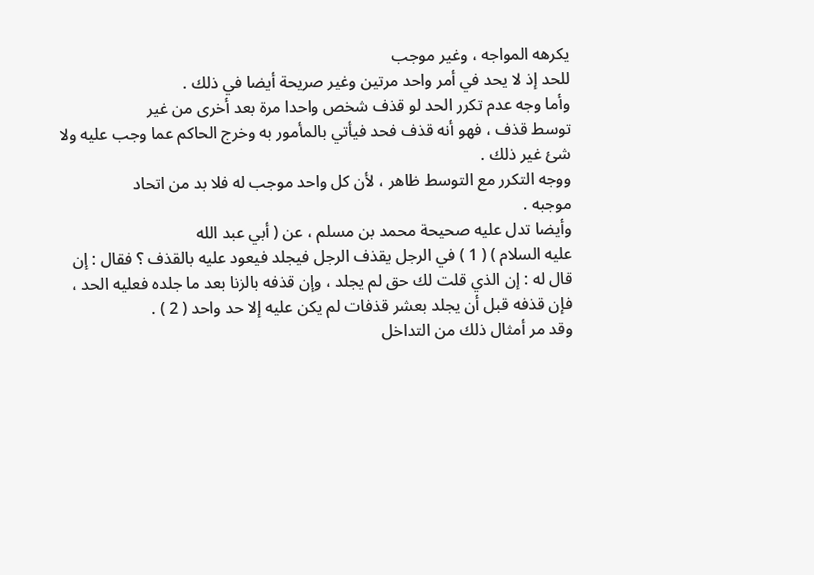يكرهه المواجه ، وغير موجب
للحد إذ لا يحد في أمر واحد مرتين وغير صريحة أيضا في ذلك .
وأما وجه عدم تكرر الحد لو قذف شخص واحدا مرة بعد أخرى من غير
توسط قذف ، فهو أنه قذف فحد فيأتي بالمأمور به وخرج الحاكم عما وجب عليه ولا
شئ غير ذلك .
ووجه التكرر مع التوسط ظاهر ، لأن كل واحد موجب له فلا بد من اتحاد
موجبه .
وأيضا تدل عليه صحيحة محمد بن مسلم ، عن ( أبي عبد الله
عليه السلام ) ( 1 ) في الرجل يقذف الرجل فيجلد فيعود عليه بالقذف ؟ فقال : إن
قال له : إن الذي قلت لك حق لم يجلد ، وإن قذفه بالزنا بعد ما جلده فعليه الحد ،
فإن قذفه قبل أن يجلد بعشر قذفات لم يكن عليه إلا حد واحد ( 2 ) .
وقد مر أمثال ذلك من التداخل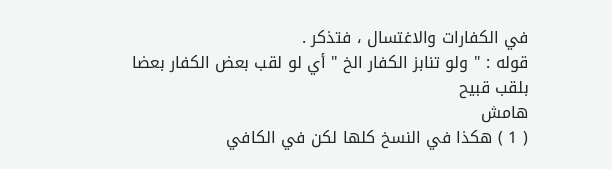في الكفارات والاغتسال ، فتذكر .
قوله : " ولو تنابز الكفار الخ " أي لو لقب بعض الكفار بعضا بلقب قبيح
هامش
( 1 ) هكذا في النسخ كلها لكن في الكافي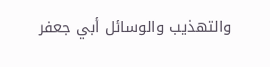والتهذيب والوسائل أبي جعفر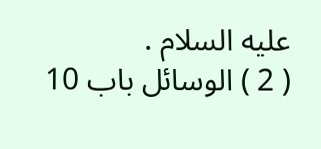عليه السلام .
( 2 ) الوسائل باب 10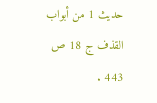حديث 1 من أبواب القذف ج 18 ص 443 .